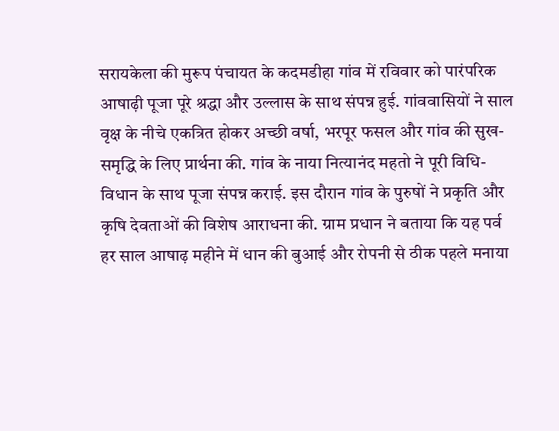सरायकेला की मुरूप पंचायत के कदमडीहा गांव में रविवार को पारंपरिक आषाढ़ी पूजा पूरे श्रद्धा और उल्लास के साथ संपन्न हुई. गांववासियों ने साल वृक्ष के नीचे एकत्रित होकर अच्छी वर्षा, भरपूर फसल और गांव की सुख-समृद्धि के लिए प्रार्थना की. गांव के नाया नित्यानंद महतो ने पूरी विधि-विधान के साथ पूजा संपन्न कराई. इस दौरान गांव के पुरुषों ने प्रकृति और कृषि देवताओं की विशेष आराधना की. ग्राम प्रधान ने बताया कि यह पर्व हर साल आषाढ़ महीने में धान की बुआई और रोपनी से ठीक पहले मनाया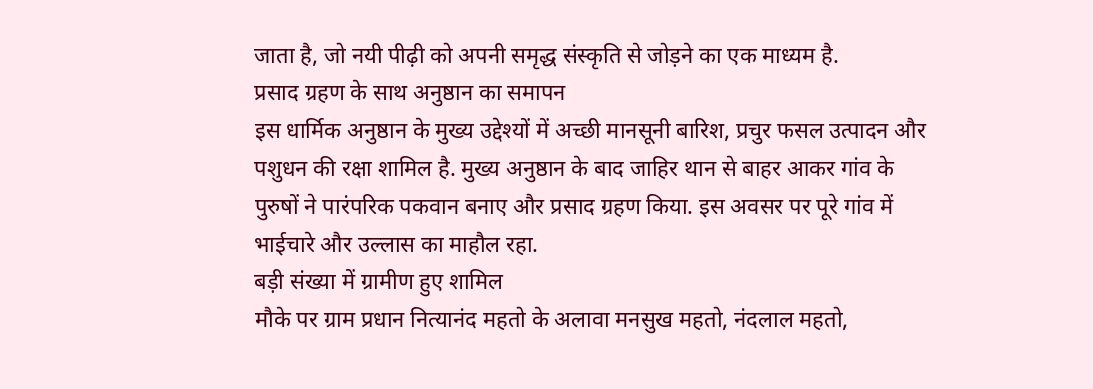जाता है, जो नयी पीढ़ी को अपनी समृद्ध संस्कृति से जोड़ने का एक माध्यम है.
प्रसाद ग्रहण के साथ अनुष्ठान का समापन
इस धार्मिक अनुष्ठान के मुख्य उद्देश्यों में अच्छी मानसूनी बारिश, प्रचुर फसल उत्पादन और पशुधन की रक्षा शामिल है. मुख्य अनुष्ठान के बाद जाहिर थान से बाहर आकर गांव के पुरुषों ने पारंपरिक पकवान बनाए और प्रसाद ग्रहण किया. इस अवसर पर पूरे गांव में भाईचारे और उल्लास का माहौल रहा.
बड़ी संख्या में ग्रामीण हुए शामिल
मौके पर ग्राम प्रधान नित्यानंद महतो के अलावा मनसुख महतो, नंदलाल महतो,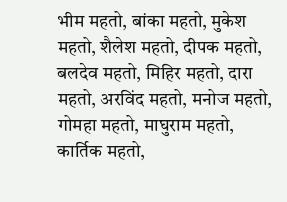भीम महतो, बांका महतो, मुकेश महतो, शैलेश महतो, दीपक महतो, बलदेव महतो, मिहिर महतो, दारा महतो, अरविंद महतो, मनोज महतो, गोमहा महतो, माघुराम महतो, कार्तिक महतो,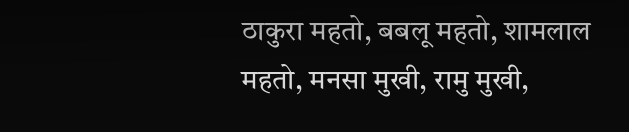ठाकुरा महतो, बबलू महतो, शामलाल महतो, मनसा मुखी, रामु मुखी,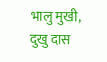भालु मुखी, दुखु दास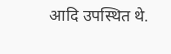आदि उपस्थित थे.